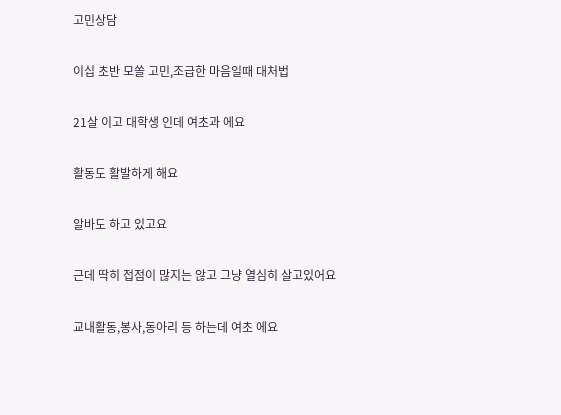고민상담

이십 초반 모쏠 고민,조급한 마음일때 대처법

21살 이고 대학생 인데 여초과 에요

활동도 활발하게 해요

알바도 하고 있고요

근데 딱히 접점이 많지는 않고 그냥 열심히 살고있어요

교내활동,봉사,동아리 등 하는데 여초 에요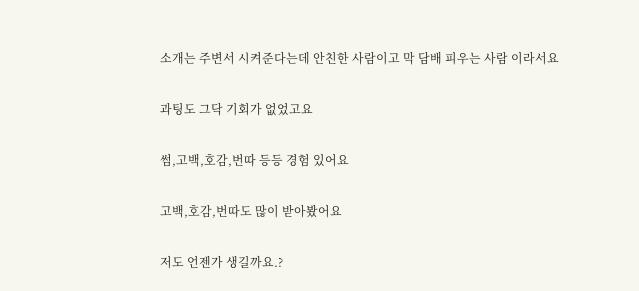소개는 주변서 시켜준다는데 안친한 사람이고 막 담배 피우는 사람 이라서요

과팅도 그닥 기회가 없었고요

썸,고백,호감,번따 등등 경험 있어요

고백,호감,번따도 많이 받아봤어요

저도 언젠가 생길까요.?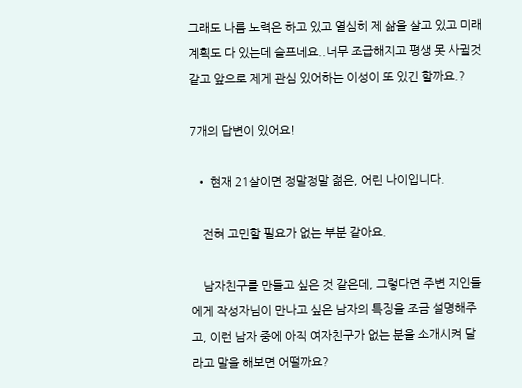그래도 나름 노력은 하고 있고 열심히 제 삶을 살고 있고 미래계획도 다 있는데 슬프네요..너무 조급해지고 평생 못 사귈것 같고 앞으로 제게 관심 있어하는 이성이 또 있긴 할까요.?

7개의 답변이 있어요!

  • 현재 21살이면 정말정말 젊은, 어린 나이입니다.

    전혀 고민할 필요가 없는 부분 같아요.

    남자친구를 만들고 싶은 것 같은데, 그렇다면 주변 지인들에게 작성자님이 만나고 싶은 남자의 특징을 조금 설명해주고, 이런 남자 중에 아직 여자친구가 없는 분을 소개시켜 달라고 말을 해보면 어떨까요?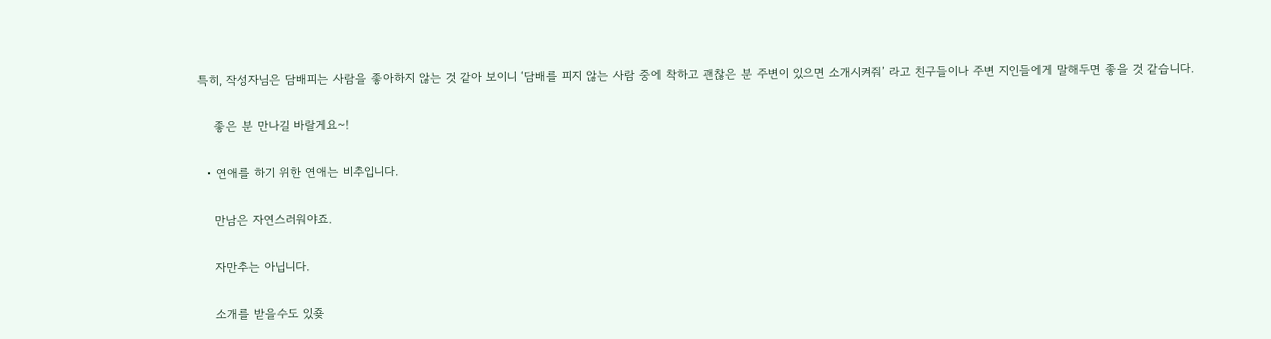특히, 작성자님은 담배피는 사람을 좋아하지 않는 것 같아 보이니 ‘담배를 피지 않는 사람 중에 착하고 괜찮은 분 주변이 있으면 소개시켜줘’ 라고 친구들이나 주변 지인들에게 말해두면 좋을 것 같습니다.

    좋은 분 만나길 바랄게요~!

  • 연애를 하기 위한 연애는 비추입니다.

    만남은 자연스러워야죠.

    자만추는 아닙니다.

    소개를 받을수도 있죶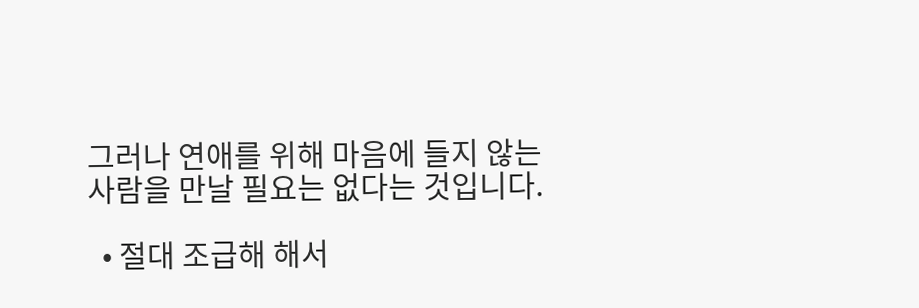그러나 연애를 위해 마음에 들지 않는 사람을 만날 필요는 없다는 것입니다.

  • 절대 조급해 해서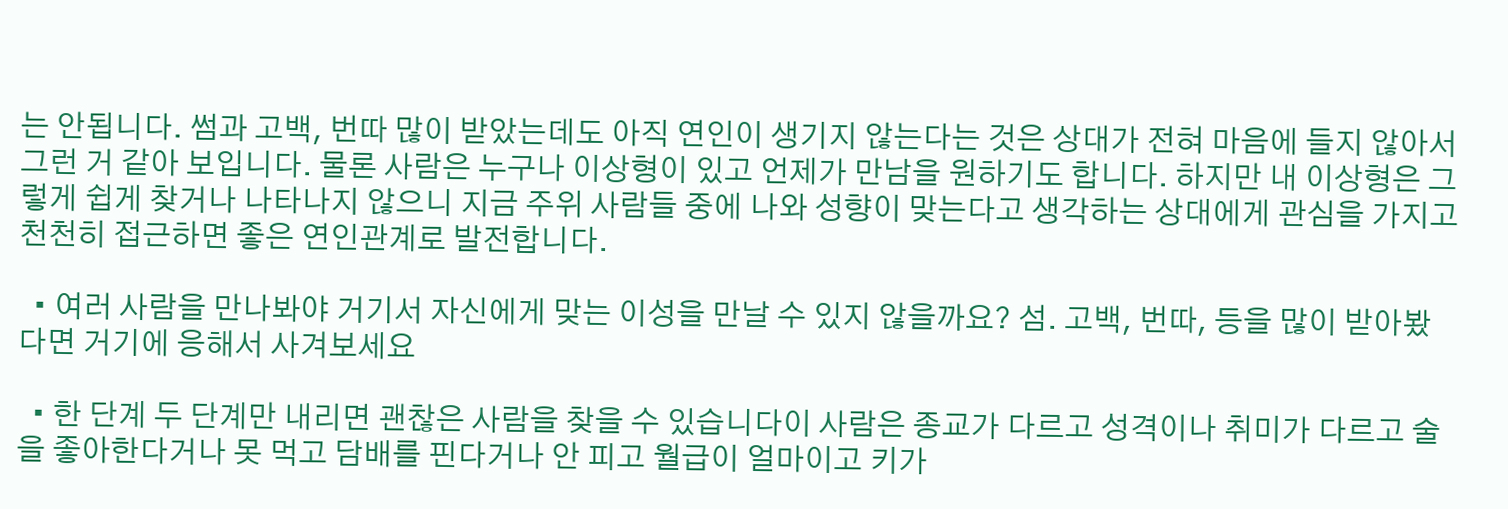는 안됩니다. 썸과 고백, 번따 많이 받았는데도 아직 연인이 생기지 않는다는 것은 상대가 전혀 마음에 들지 않아서 그런 거 같아 보입니다. 물론 사람은 누구나 이상형이 있고 언제가 만남을 원하기도 합니다. 하지만 내 이상형은 그렇게 쉽게 찾거나 나타나지 않으니 지금 주위 사람들 중에 나와 성향이 맞는다고 생각하는 상대에게 관심을 가지고 천천히 접근하면 좋은 연인관계로 발전합니다.

  • 여러 사람을 만나봐야 거기서 자신에게 맞는 이성을 만날 수 있지 않을까요? 섬. 고백, 번따, 등을 많이 받아봤다면 거기에 응해서 사겨보세요

  • 한 단계 두 단계만 내리면 괜찮은 사람을 찾을 수 있습니다이 사람은 종교가 다르고 성격이나 취미가 다르고 술을 좋아한다거나 못 먹고 담배를 핀다거나 안 피고 월급이 얼마이고 키가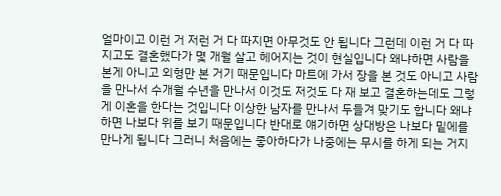얼마이고 이런 거 저런 거 다 따지면 아무것도 안 됩니다 그런데 이런 거 다 따지고도 결혼했다가 몇 개월 살고 헤어지는 것이 현실입니다 왜냐하면 사람을 본게 아니고 외형만 본 거기 때문입니다 마트에 가서 장을 본 것도 아니고 사람을 만나서 수개월 수년을 만나서 이것도 저것도 다 재 보고 결혼하는데도 그렇게 이혼을 한다는 것입니다 이상한 남자를 만나서 두들겨 맞기도 합니다 왜냐하면 나보다 위를 보기 때문입니다 반대로 얘기하면 상대방은 나보다 밑에를 만나게 됩니다 그러니 처음에는 좋아하다가 나중에는 무시를 하게 되는 거지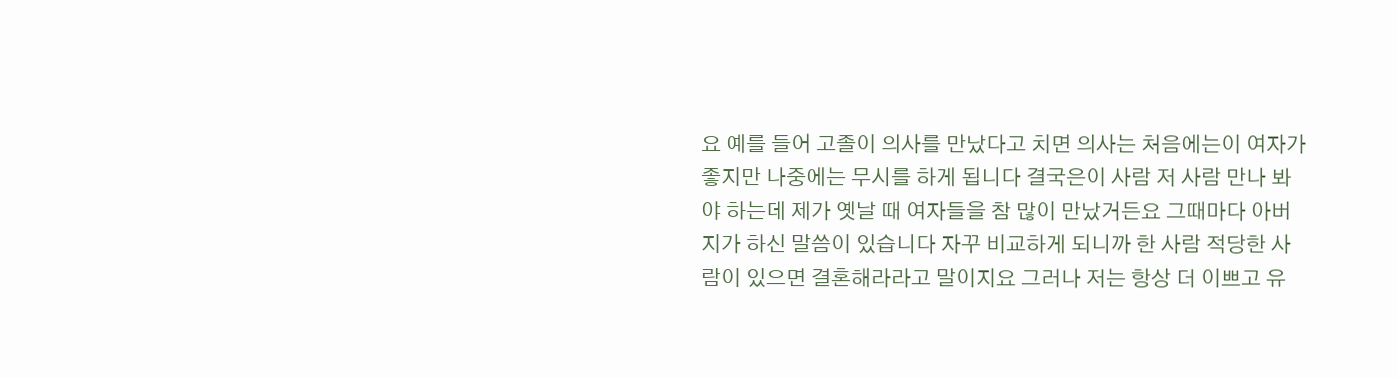요 예를 들어 고졸이 의사를 만났다고 치면 의사는 처음에는이 여자가 좋지만 나중에는 무시를 하게 됩니다 결국은이 사람 저 사람 만나 봐야 하는데 제가 옛날 때 여자들을 참 많이 만났거든요 그때마다 아버지가 하신 말씀이 있습니다 자꾸 비교하게 되니까 한 사람 적당한 사람이 있으면 결혼해라라고 말이지요 그러나 저는 항상 더 이쁘고 유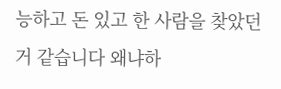능하고 돈 있고 한 사람을 찾았던 거 같습니다 왜냐하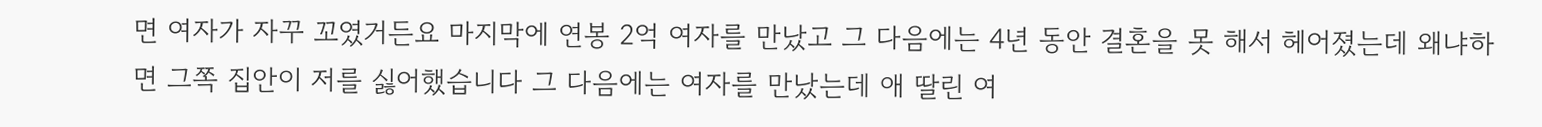면 여자가 자꾸 꼬였거든요 마지막에 연봉 2억 여자를 만났고 그 다음에는 4년 동안 결혼을 못 해서 헤어졌는데 왜냐하면 그쪽 집안이 저를 싫어했습니다 그 다음에는 여자를 만났는데 애 딸린 여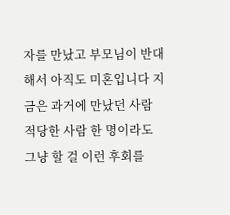자를 만났고 부모님이 반대해서 아직도 미혼입니다 지금은 과거에 만났던 사람 적당한 사람 한 명이라도 그냥 할 걸 이런 후회를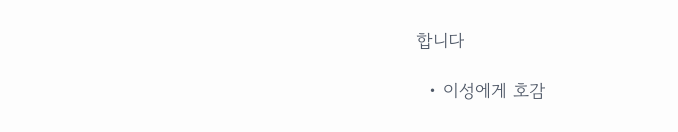합니다

  • 이성에게 호감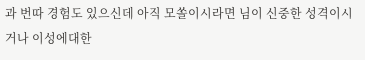과 번따 경험도 있으신데 아직 모쏠이시라면 님이 신중한 성격이시거나 이성에대한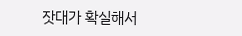잣대가 확실해서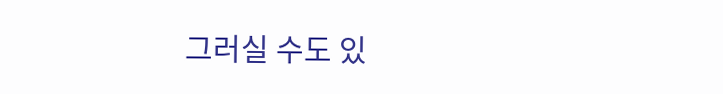그러실 수도 있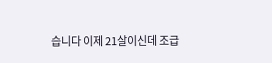습니다 이제 21살이신데 조급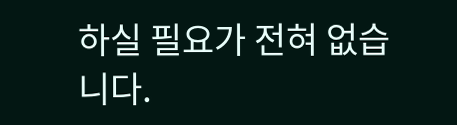하실 필요가 전혀 없습니다.